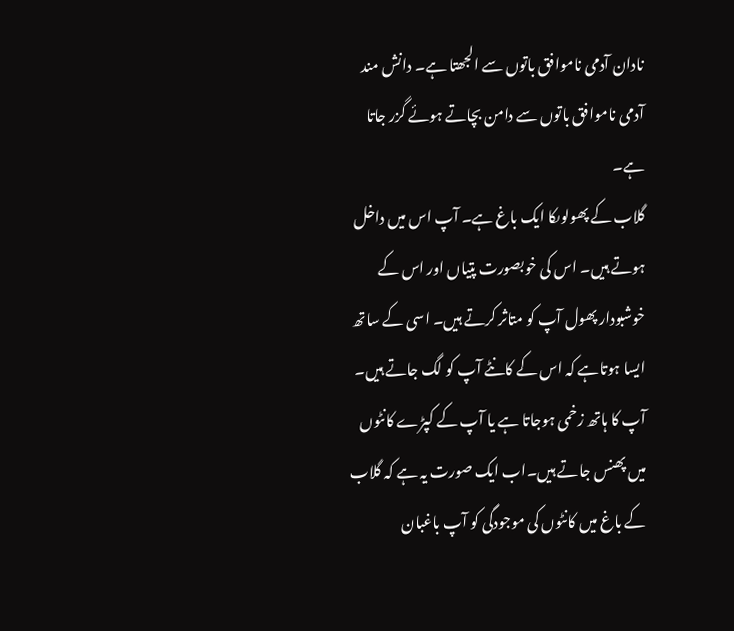نادان آدمی ناموافق باتوں سے الجھتا ہے۔ دانش مند آدمی ناموافق باتوں سے دامن بچاتے ہوئے گزر جاتا ہے۔
گلاب کے پھولوںکا ایک باغ ہے۔ آپ اس میں داخل ہوتے ہیں۔ اس کی خوبصورت پتیاں اور اس کے خوشبودار پھول آپ کو متاثر کرتے ہیں۔ اسی کے ساتھ ایسا ہوتاہے کہ اس کے کانٹے آپ کو لگ جاتے ہیں۔ آپ کا ہاتھ زخمی ہوجاتا ہے یا آپ کے کپڑے کانٹوں میں پھنس جاتے ہیں۔اب ایک صورت یہ ہے کہ گلاب کے باغ میں کانٹوں کی موجودگی کو آپ باغبان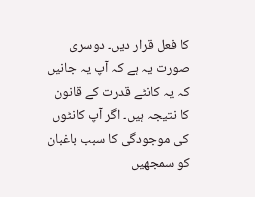کا فعل قرار دیں۔ دوسری صورت یہ ہے کہ آپ یہ جانیں کہ یہ کانٹے قدرت کے قانون کا نتیجہ ہیں۔ اگر آپ کانٹوں کی موجودگی کا سبب باغبان کو سمجھیں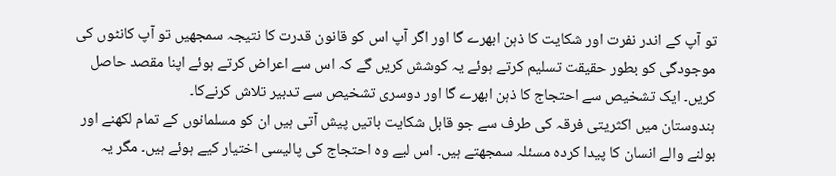تو آپ کے اندر نفرت اور شکایت کا ذہن ابھرے گا اور اگر آپ اس کو قانون قدرت کا نتیجہ سمجھیں تو آپ کانٹوں کی موجودگی کو بطور حقیقت تسلیم کرتے ہوئے یہ کوشش کریں گے کہ اس سے اعراض کرتے ہوئے اپنا مقصد حاصل کریں۔ ایک تشخیص سے احتجاج کا ذہن ابھرے گا اور دوسری تشخیص سے تدبیر تلاش کرنےکا۔
ہندوستان میں اکثریتی فرقہ کی طرف سے جو قابل شکایت باتیں پیش آتی ہیں ان کو مسلمانوں کے تمام لکھنے اور بولنے والے انسان کا پیدا کردہ مسئلہ سمجھتے ہیں۔ اس لیے وہ احتجاج کی پالیسی اختیار کیے ہوئے ہیں۔ مگر یہ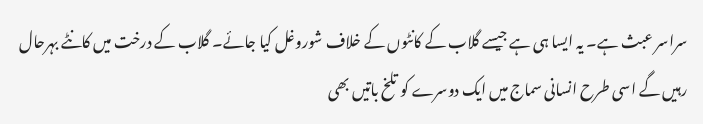سراسر عبث ہے۔ یہ ایسا ہی ہے جیسے گلاب کے کانٹوں کے خلاف شوروغل کیا جائے۔ گلاب کے درخت میں کانٹے بہرحال رہیں گے اسی طرح انسانی سماج میں ایک دوسرے کو تلخ باتیں بھی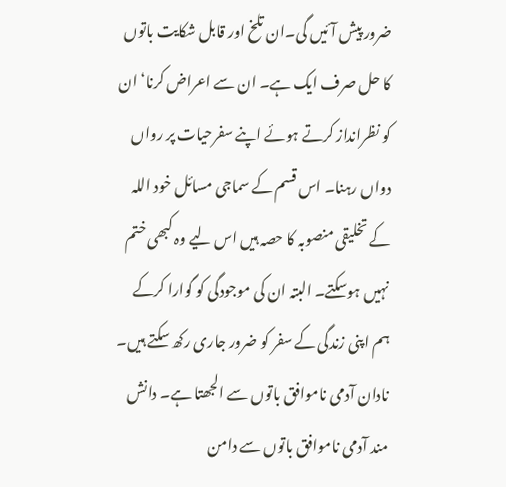ضرور پیش آئیں گی۔ان تلخ اور قابل شکایت باتوں کا حل صرف ایک ہے۔ ان سے اعراض کرنا‘ ان کو نظرانداز کرتے ہوئے اپنے سفرحیات پر رواں دواں رہنا۔ اس قسم کے سماجی مسائل خود اللہ کے تخلیقی منصوبہ کا حصہ ہیں اس لیے وہ کبھی ختم نہیں ہوسکتے۔ البتہ ان کی موجودگی کو گوارا کرکے ہم اپنی زندگی کے سفر کو ضرور جاری رکھ سکتے ہیں۔
نادان آدمی ناموافق باتوں سے الجھتا ہے۔ دانش مند آدمی ناموافق باتوں سے دامن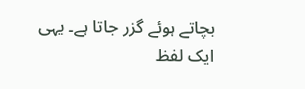بچاتے ہوئے گزر جاتا ہے۔ یہی ایک لفظ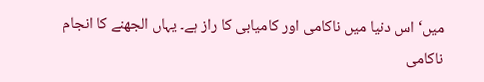میں‘ اس دنیا میں ناکامی اور کامیابی کا راز ہے۔ یہاں الجھنے کا انجام ناکامی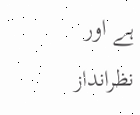ہے اور نظرانداز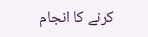کرنے کا انجام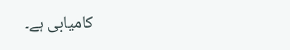کامیابی ہے۔